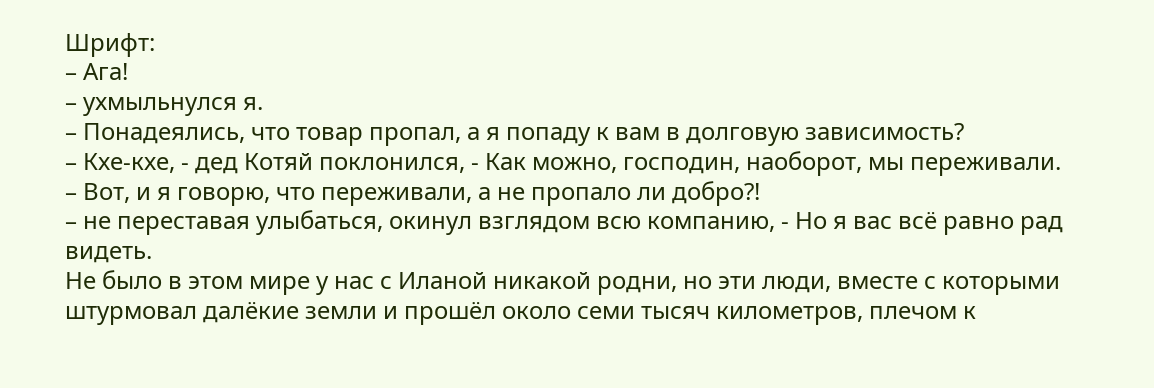Шрифт:
– Ага!
– ухмыльнулся я.
– Понадеялись, что товар пропал, а я попаду к вам в долговую зависимость?
– Кхе-кхе, - дед Котяй поклонился, - Как можно, господин, наоборот, мы переживали.
– Вот, и я говорю, что переживали, а не пропало ли добро?!
– не переставая улыбаться, окинул взглядом всю компанию, - Но я вас всё равно рад видеть.
Не было в этом мире у нас с Иланой никакой родни, но эти люди, вместе с которыми штурмовал далёкие земли и прошёл около семи тысяч километров, плечом к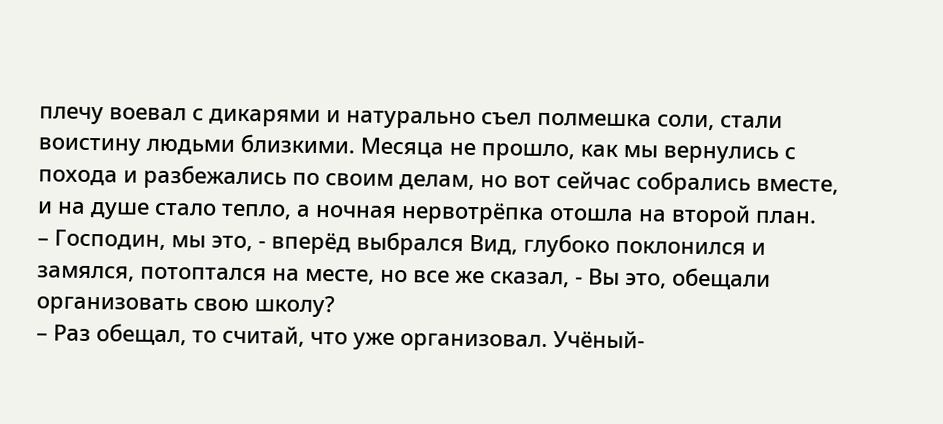плечу воевал с дикарями и натурально съел полмешка соли, стали воистину людьми близкими. Месяца не прошло, как мы вернулись с похода и разбежались по своим делам, но вот сейчас собрались вместе, и на душе стало тепло, а ночная нервотрёпка отошла на второй план.
– Господин, мы это, - вперёд выбрался Вид, глубоко поклонился и замялся, потоптался на месте, но все же сказал, - Вы это, обещали организовать свою школу?
– Раз обещал, то считай, что уже организовал. Учёный-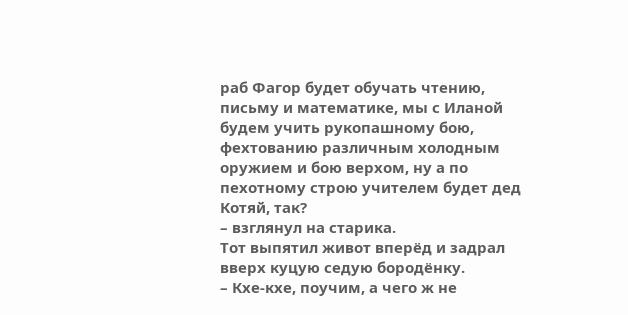раб Фагор будет обучать чтению, письму и математике, мы с Иланой будем учить рукопашному бою, фехтованию различным холодным оружием и бою верхом, ну а по пехотному строю учителем будет дед Котяй, так?
– взглянул на старика.
Тот выпятил живот вперёд и задрал вверх куцую седую бородёнку.
– Кхе-кхе, поучим, а чего ж не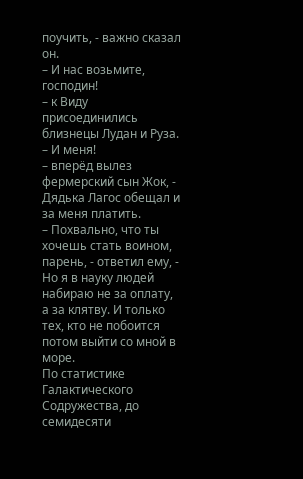поучить, - важно сказал он.
– И нас возьмите, господин!
– к Виду присоединились близнецы Лудан и Руза.
– И меня!
– вперёд вылез фермерский сын Жок, - Дядька Лагос обещал и за меня платить.
– Похвально, что ты хочешь стать воином, парень, - ответил ему, - Но я в науку людей набираю не за оплату, а за клятву. И только тех, кто не побоится потом выйти со мной в море.
По статистике Галактического Содружества, до семидесяти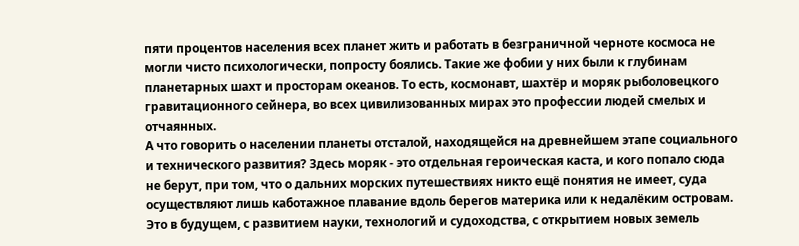пяти процентов населения всех планет жить и работать в безграничной черноте космоса не могли чисто психологически, попросту боялись. Такие же фобии у них были к глубинам планетарных шахт и просторам океанов. То есть, космонавт, шахтёр и моряк рыболовецкого гравитационного сейнера, во всех цивилизованных мирах это профессии людей смелых и отчаянных.
А что говорить о населении планеты отсталой, находящейся на древнейшем этапе социального и технического развития? Здесь моряк - это отдельная героическая каста, и кого попало сюда не берут, при том, что о дальних морских путешествиях никто ещё понятия не имеет, суда осуществляют лишь каботажное плавание вдоль берегов материка или к недалёким островам. Это в будущем, с развитием науки, технологий и судоходства, с открытием новых земель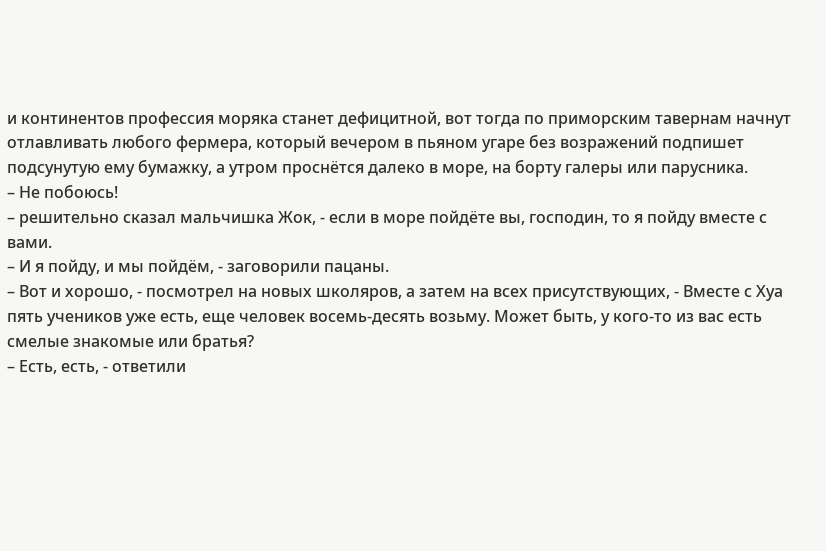и континентов профессия моряка станет дефицитной, вот тогда по приморским тавернам начнут отлавливать любого фермера, который вечером в пьяном угаре без возражений подпишет подсунутую ему бумажку, а утром проснётся далеко в море, на борту галеры или парусника.
– Не побоюсь!
– решительно сказал мальчишка Жок, - если в море пойдёте вы, господин, то я пойду вместе с вами.
– И я пойду, и мы пойдём, - заговорили пацаны.
– Вот и хорошо, - посмотрел на новых школяров, а затем на всех присутствующих, - Вместе с Хуа пять учеников уже есть, еще человек восемь-десять возьму. Может быть, у кого-то из вас есть смелые знакомые или братья?
– Есть, есть, - ответили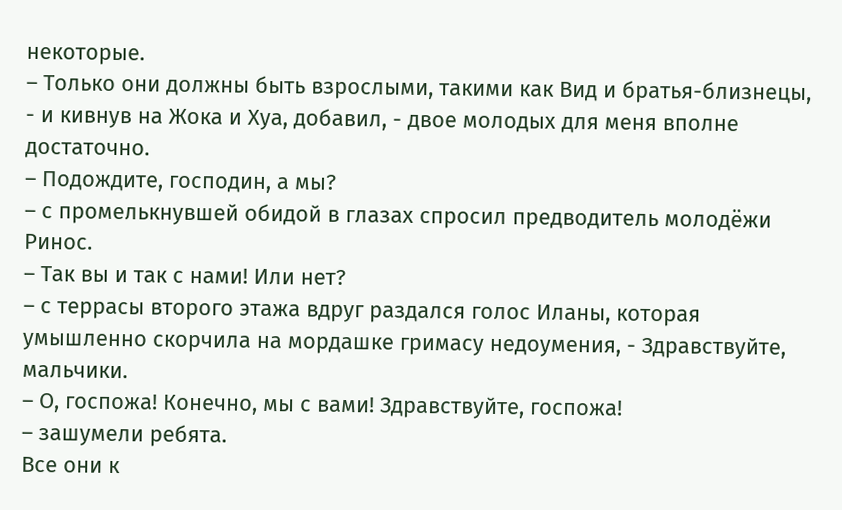некоторые.
– Только они должны быть взрослыми, такими как Вид и братья-близнецы, - и кивнув на Жока и Хуа, добавил, - двое молодых для меня вполне достаточно.
– Подождите, господин, а мы?
– с промелькнувшей обидой в глазах спросил предводитель молодёжи Ринос.
– Так вы и так с нами! Или нет?
– с террасы второго этажа вдруг раздался голос Иланы, которая умышленно скорчила на мордашке гримасу недоумения, - Здравствуйте, мальчики.
– О, госпожа! Конечно, мы с вами! Здравствуйте, госпожа!
– зашумели ребята.
Все они к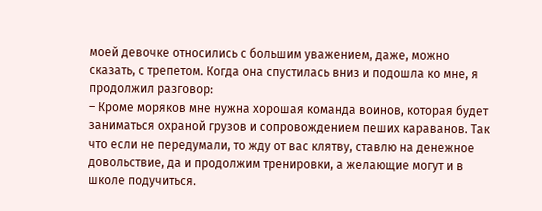моей девочке относились с большим уважением, даже, можно сказать, с трепетом. Когда она спустилась вниз и подошла ко мне, я продолжил разговор:
– Кроме моряков мне нужна хорошая команда воинов, которая будет заниматься охраной грузов и сопровождением пеших караванов. Так что если не передумали, то жду от вас клятву, ставлю на денежное довольствие, да и продолжим тренировки, а желающие могут и в школе подучиться.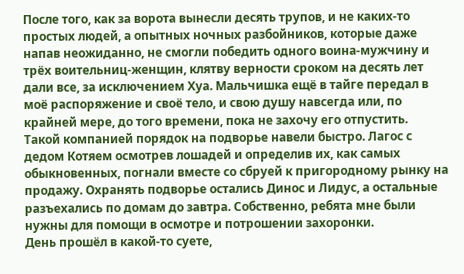После того, как за ворота вынесли десять трупов, и не каких-то простых людей, а опытных ночных разбойников, которые даже напав неожиданно, не смогли победить одного воина-мужчину и трёх воительниц-женщин, клятву верности сроком на десять лет дали все, за исключением Хуа. Мальчишка ещё в тайге передал в моё распоряжение и своё тело, и свою душу навсегда или, по крайней мере, до того времени, пока не захочу его отпустить.
Такой компанией порядок на подворье навели быстро. Лагос с дедом Котяем осмотрев лошадей и определив их, как самых обыкновенных, погнали вместе со сбруей к пригородному рынку на продажу. Охранять подворье остались Динос и Лидус, а остальные разъехались по домам до завтра. Собственно, ребята мне были нужны для помощи в осмотре и потрошении захоронки.
День прошёл в какой-то суете,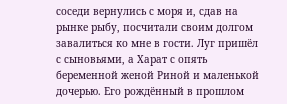соседи вернулись с моря и, сдав на рынке рыбу, посчитали своим долгом завалиться ко мне в гости. Луг пришёл с сыновьями, а Харат с опять беременной женой Риной и маленькой дочерью. Его рождённый в прошлом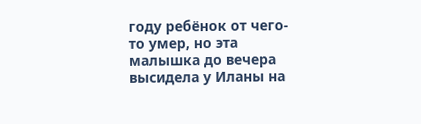году ребёнок от чего-то умер, но эта малышка до вечера высидела у Иланы на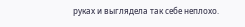руках и выглядела так себе неплохо.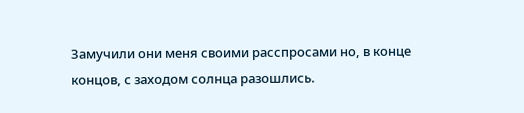Замучили они меня своими расспросами но, в конце концов, с заходом солнца разошлись.